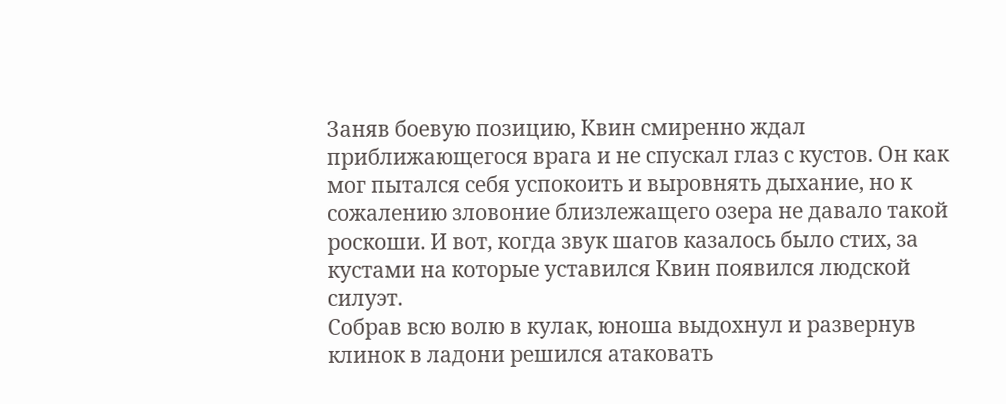Заняв боевую позицию, Квин смиренно ждал приближающегося врага и не спускал глаз с кустов. Он как мог пытался себя успокоить и выровнять дыхание, но к сожалению зловоние близлежащего озера не давало такой роскоши. И вот, когда звук шагов казалось было стих, за кустами на которые уставился Квин появился людской силуэт.
Собрав всю волю в кулак, юноша выдохнул и развернув клинок в ладони решился атаковать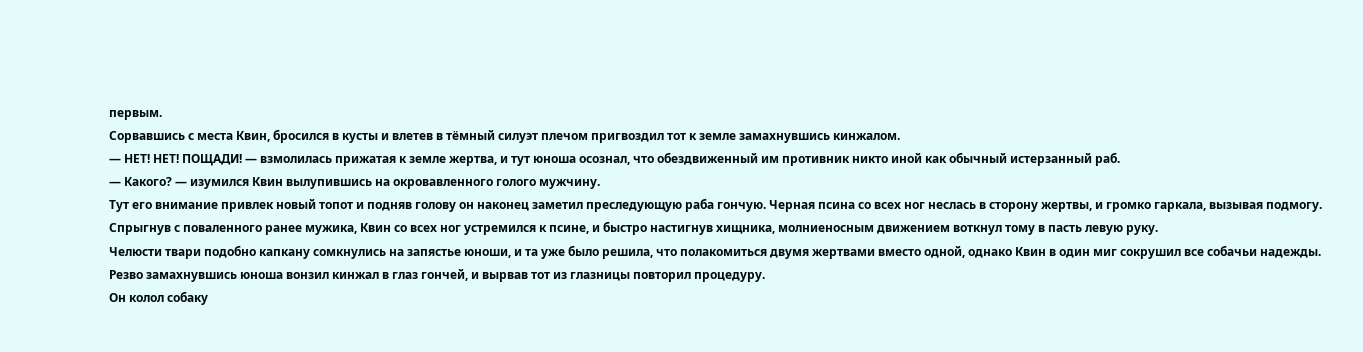первым.
Сорвавшись с места Квин, бросился в кусты и влетев в тёмный силуэт плечом пригвоздил тот к земле замахнувшись кинжалом.
— НЕТ! НЕТ! ПОЩАДИ! — взмолилась прижатая к земле жертва, и тут юноша осознал, что обездвиженный им противник никто иной как обычный истерзанный раб.
— Какого? — изумился Квин вылупившись на окровавленного голого мужчину.
Тут его внимание привлек новый топот и подняв голову он наконец заметил преследующую раба гончую. Черная псина со всех ног неслась в сторону жертвы, и громко гаркала, вызывая подмогу.
Спрыгнув с поваленного ранее мужика, Квин со всех ног устремился к псине, и быстро настигнув хищника, молниеносным движением воткнул тому в пасть левую руку.
Челюсти твари подобно капкану сомкнулись на запястье юноши, и та уже было решила, что полакомиться двумя жертвами вместо одной, однако Квин в один миг сокрушил все собачьи надежды.
Резво замахнувшись юноша вонзил кинжал в глаз гончей, и вырвав тот из глазницы повторил процедуру.
Он колол собаку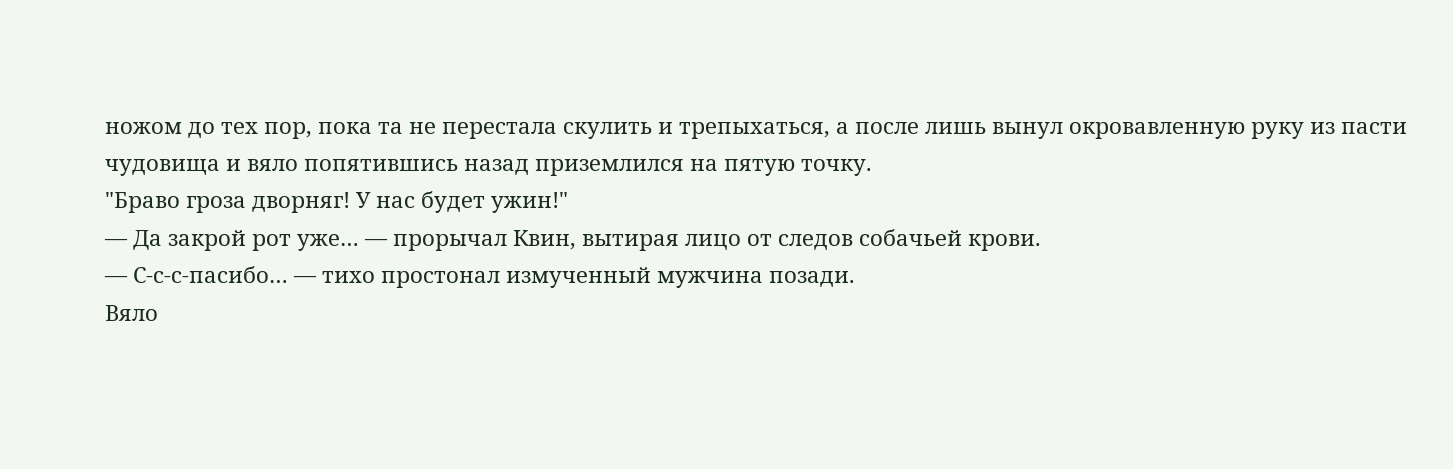ножом до тех пор, пока та не перестала скулить и трепыхаться, а после лишь вынул окровавленную руку из пасти чудовища и вяло попятившись назад приземлился на пятую точку.
"Браво гроза дворняг! У нас будет ужин!"
— Да закрой рот уже… — прорычал Квин, вытирая лицо от следов собачьей крови.
— С-с-с-пасибо… — тихо простонал измученный мужчина позади.
Вяло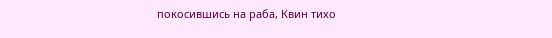покосившись на раба, Квин тихо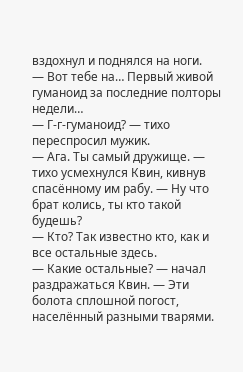вздохнул и поднялся на ноги.
— Вот тебе на… Первый живой гуманоид за последние полторы недели…
— Г-г-гуманоид? — тихо переспросил мужик.
— Ага. Ты самый дружище. — тихо усмехнулся Квин, кивнув спасённому им рабу. — Ну что брат колись, ты кто такой будешь?
— Кто? Так известно кто, как и все остальные здесь.
— Какие остальные? — начал раздражаться Квин. — Эти болота сплошной погост, населённый разными тварями.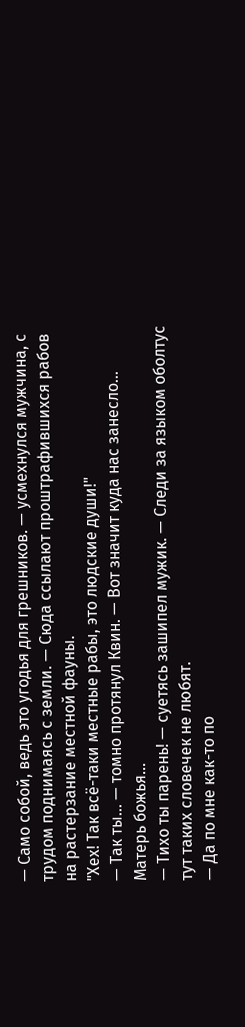— Само собой, ведь это угодья для грешников. — усмехнулся мужчина, с трудом поднимаясь с земли. — Сюда ссылают проштрафившихся рабов на растерзание местной фауны.
"Хех! Так всё-таки местные рабы, это людские души!"
— Так ты… — томно протянул Квин. — Вот значит куда нас занесло… Матерь божья…
— Тихо ты парень! — суетясь зашипел мужик. — Следи за языком оболтус тут таких словечек не любят.
— Да по мне как-то по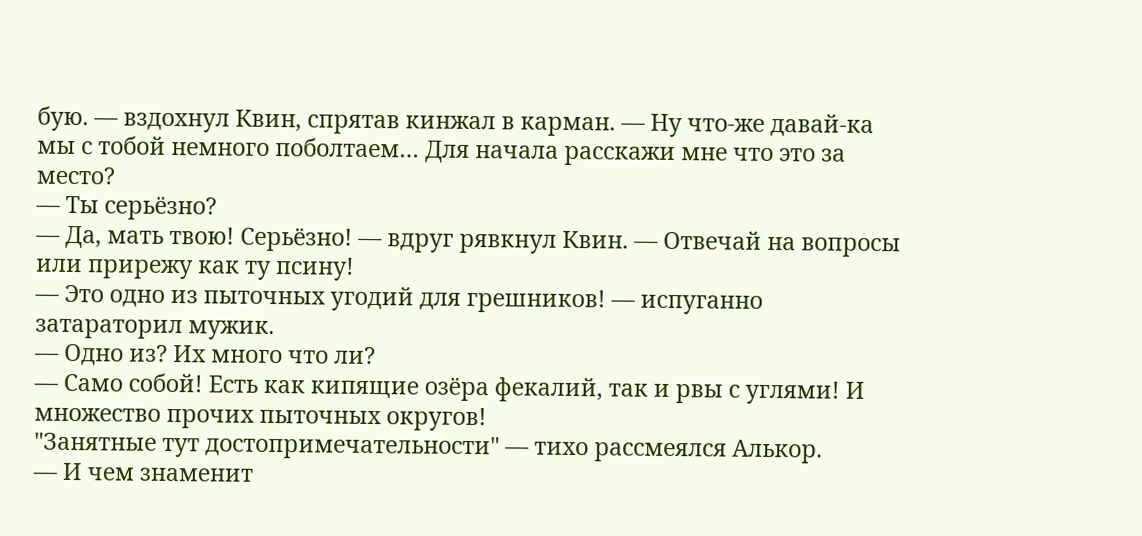бую. — вздохнул Квин, спрятав кинжал в карман. — Ну что-же давай-ка мы с тобой немного поболтаем… Для начала расскажи мне что это за место?
— Ты серьёзно?
— Да, мать твою! Серьёзно! — вдруг рявкнул Квин. — Отвечай на вопросы или прирежу как ту псину!
— Это одно из пыточных угодий для грешников! — испуганно затараторил мужик.
— Одно из? Их много что ли?
— Само собой! Есть как кипящие озёра фекалий, так и рвы с углями! И множество прочих пыточных округов!
"Занятные тут достопримечательности" — тихо рассмеялся Алькор.
— И чем знаменит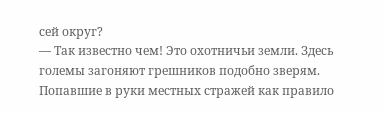сей округ?
— Так известно чем! Это охотничьи земли. Здесь големы загоняют грешников подобно зверям. Попавшие в руки местных стражей как правило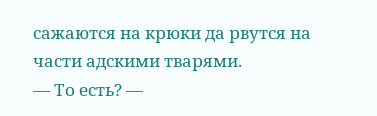сажаются на крюки да рвутся на части адскими тварями.
— То есть? —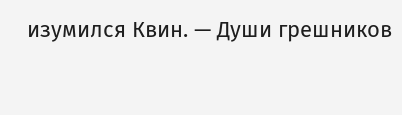изумился Квин. — Души грешников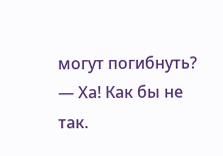могут погибнуть?
— Ха! Как бы не так.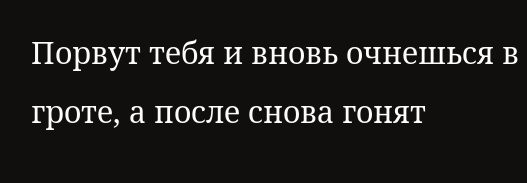Порвут тебя и вновь очнешься в гроте, а после снова гонят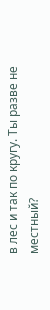в лес и так по кругу. Ты разве не местный?